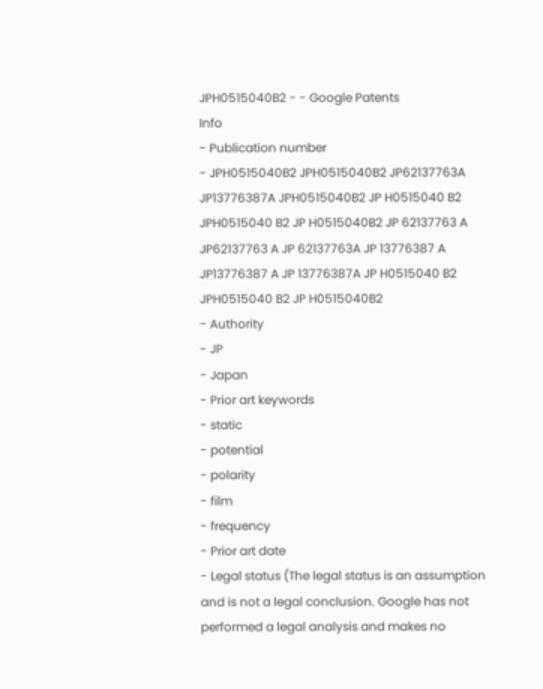JPH0515040B2 - - Google Patents
Info
- Publication number
- JPH0515040B2 JPH0515040B2 JP62137763A JP13776387A JPH0515040B2 JP H0515040 B2 JPH0515040 B2 JP H0515040B2 JP 62137763 A JP62137763 A JP 62137763A JP 13776387 A JP13776387 A JP 13776387A JP H0515040 B2 JPH0515040 B2 JP H0515040B2
- Authority
- JP
- Japan
- Prior art keywords
- static
- potential
- polarity
- film
- frequency
- Prior art date
- Legal status (The legal status is an assumption and is not a legal conclusion. Google has not performed a legal analysis and makes no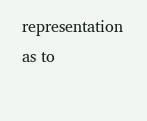representation as to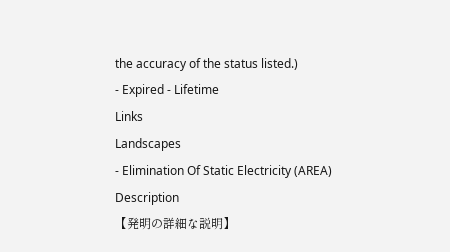the accuracy of the status listed.)
- Expired - Lifetime
Links
Landscapes
- Elimination Of Static Electricity (AREA)
Description
【発明の詳細な説明】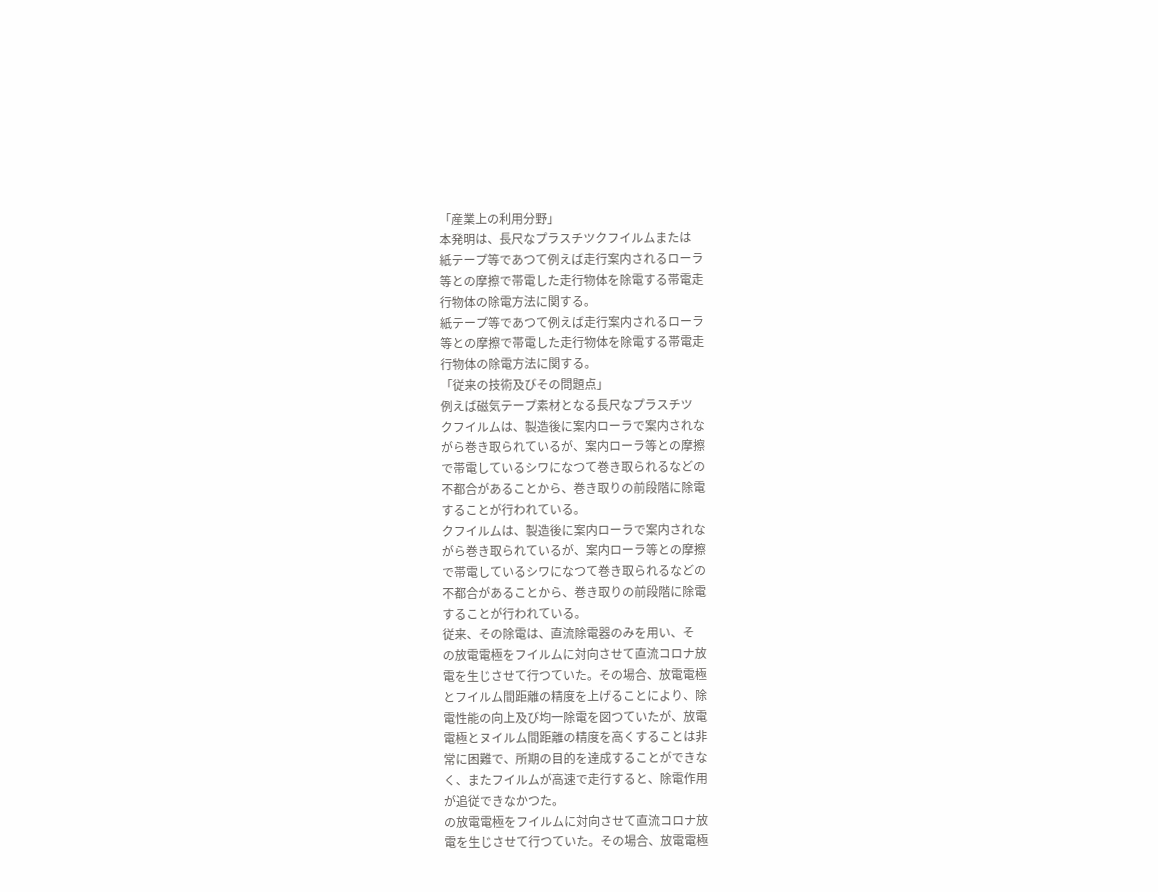「産業上の利用分野」
本発明は、長尺なプラスチツクフイルムまたは
紙テープ等であつて例えば走行案内されるローラ
等との摩擦で帯電した走行物体を除電する帯電走
行物体の除電方法に関する。
紙テープ等であつて例えば走行案内されるローラ
等との摩擦で帯電した走行物体を除電する帯電走
行物体の除電方法に関する。
「従来の技術及びその問題点」
例えば磁気テープ素材となる長尺なプラスチツ
クフイルムは、製造後に案内ローラで案内されな
がら巻き取られているが、案内ローラ等との摩擦
で帯電しているシワになつて巻き取られるなどの
不都合があることから、巻き取りの前段階に除電
することが行われている。
クフイルムは、製造後に案内ローラで案内されな
がら巻き取られているが、案内ローラ等との摩擦
で帯電しているシワになつて巻き取られるなどの
不都合があることから、巻き取りの前段階に除電
することが行われている。
従来、その除電は、直流除電器のみを用い、そ
の放電電極をフイルムに対向させて直流コロナ放
電を生じさせて行つていた。その場合、放電電極
とフイルム間距離の精度を上げることにより、除
電性能の向上及び均一除電を図つていたが、放電
電極とヌイルム間距離の精度を高くすることは非
常に困難で、所期の目的を達成することができな
く、またフイルムが高速で走行すると、除電作用
が追従できなかつた。
の放電電極をフイルムに対向させて直流コロナ放
電を生じさせて行つていた。その場合、放電電極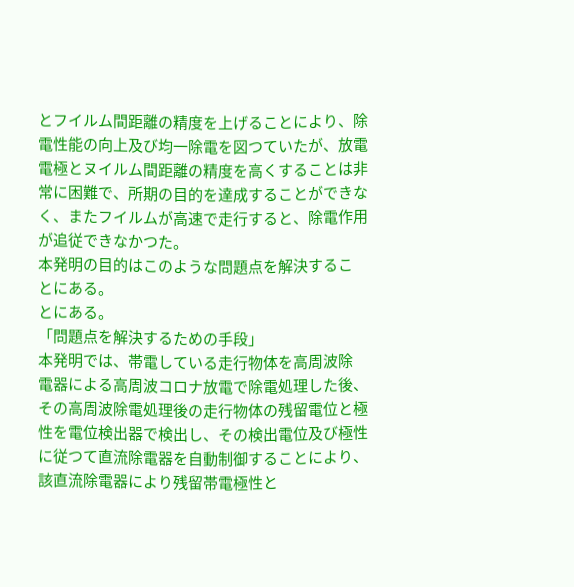とフイルム間距離の精度を上げることにより、除
電性能の向上及び均一除電を図つていたが、放電
電極とヌイルム間距離の精度を高くすることは非
常に困難で、所期の目的を達成することができな
く、またフイルムが高速で走行すると、除電作用
が追従できなかつた。
本発明の目的はこのような問題点を解決するこ
とにある。
とにある。
「問題点を解決するための手段」
本発明では、帯電している走行物体を高周波除
電器による高周波コロナ放電で除電処理した後、
その高周波除電処理後の走行物体の残留電位と極
性を電位検出器で検出し、その検出電位及び極性
に従つて直流除電器を自動制御することにより、
該直流除電器により残留帯電極性と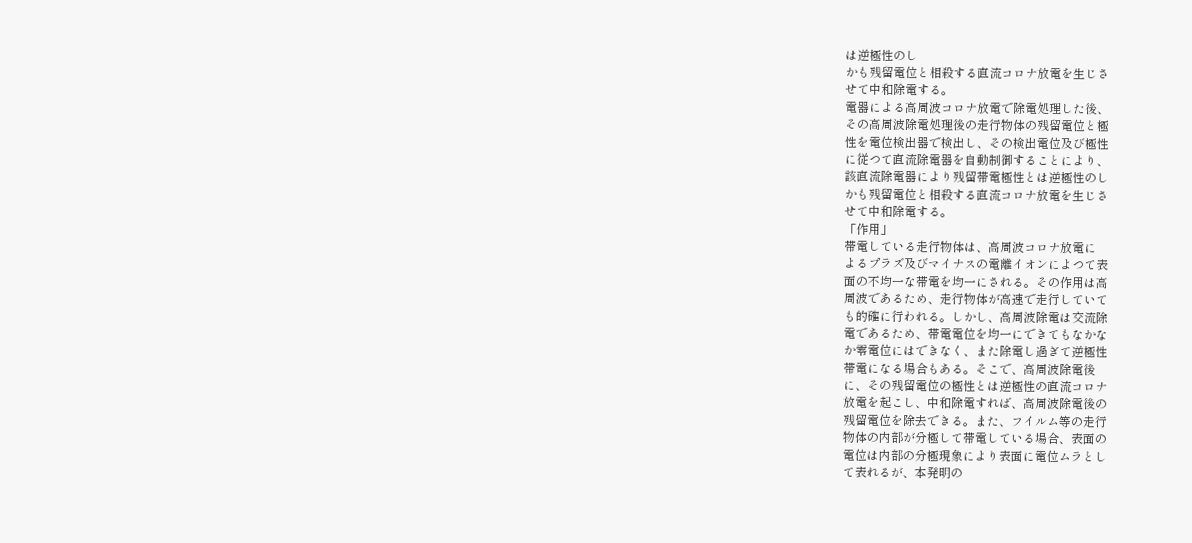は逆極性のし
かも残留電位と相殺する直流コロナ放電を生じさ
せて中和除電する。
電器による高周波コロナ放電で除電処理した後、
その高周波除電処理後の走行物体の残留電位と極
性を電位検出器で検出し、その検出電位及び極性
に従つて直流除電器を自動制御することにより、
該直流除電器により残留帯電極性とは逆極性のし
かも残留電位と相殺する直流コロナ放電を生じさ
せて中和除電する。
「作用」
帯電している走行物体は、高周波コロナ放電に
よるプラズ及びマイナスの電離イオンによつて表
面の不均一な帯電を均一にされる。その作用は高
周波であるため、走行物体が高速で走行していて
も的確に行われる。しかし、高周波除電は交流除
電であるため、帯電電位を均一にできてもなかな
か零電位にはできなく、また除電し過ぎて逆極性
帯電になる場合もある。そこで、高周波除電後
に、その残留電位の極性とは逆極性の直流コロナ
放電を起こし、中和除電すれば、高周波除電後の
残留電位を除去できる。また、フイルム等の走行
物体の内部が分極して帯電している場合、表面の
電位は内部の分極現象により表面に電位ムラとし
て表れるが、本発明の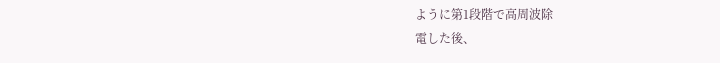ように第1段階で高周波除
電した後、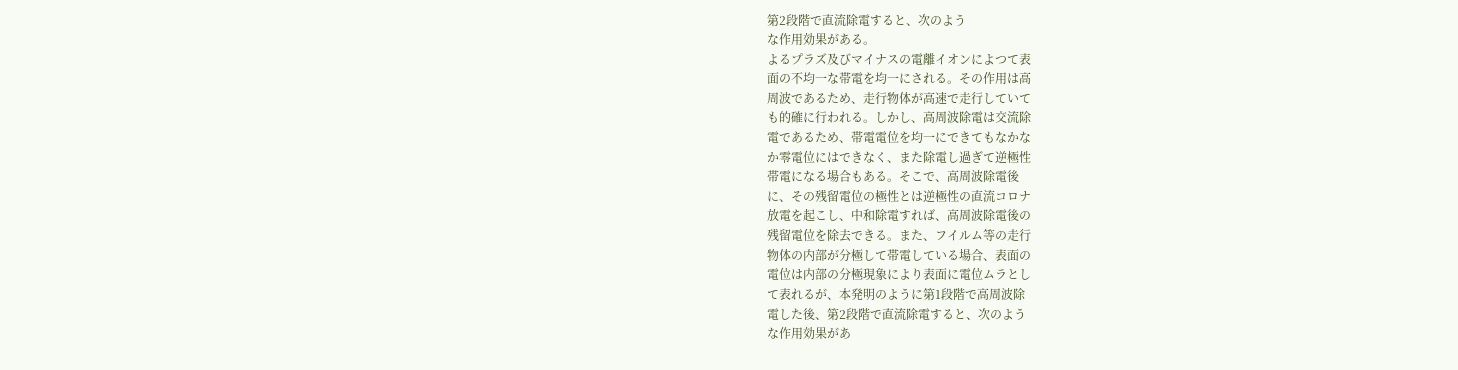第2段階で直流除電すると、次のよう
な作用効果がある。
よるプラズ及びマイナスの電離イオンによつて表
面の不均一な帯電を均一にされる。その作用は高
周波であるため、走行物体が高速で走行していて
も的確に行われる。しかし、高周波除電は交流除
電であるため、帯電電位を均一にできてもなかな
か零電位にはできなく、また除電し過ぎて逆極性
帯電になる場合もある。そこで、高周波除電後
に、その残留電位の極性とは逆極性の直流コロナ
放電を起こし、中和除電すれば、高周波除電後の
残留電位を除去できる。また、フイルム等の走行
物体の内部が分極して帯電している場合、表面の
電位は内部の分極現象により表面に電位ムラとし
て表れるが、本発明のように第1段階で高周波除
電した後、第2段階で直流除電すると、次のよう
な作用効果があ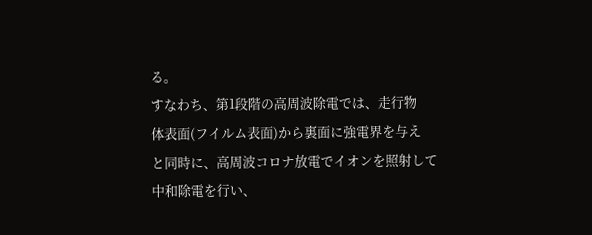る。
すなわち、第1段階の高周波除電では、走行物
体表面(フイルム表面)から裏面に強電界を与え
と同時に、高周波コロナ放電でイオンを照射して
中和除電を行い、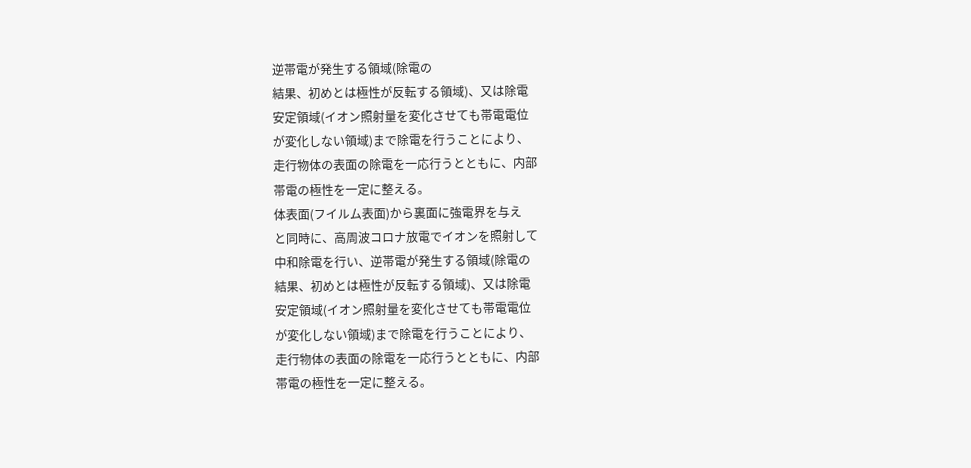逆帯電が発生する領域(除電の
結果、初めとは極性が反転する領域)、又は除電
安定領域(イオン照射量を変化させても帯電電位
が変化しない領域)まで除電を行うことにより、
走行物体の表面の除電を一応行うとともに、内部
帯電の極性を一定に整える。
体表面(フイルム表面)から裏面に強電界を与え
と同時に、高周波コロナ放電でイオンを照射して
中和除電を行い、逆帯電が発生する領域(除電の
結果、初めとは極性が反転する領域)、又は除電
安定領域(イオン照射量を変化させても帯電電位
が変化しない領域)まで除電を行うことにより、
走行物体の表面の除電を一応行うとともに、内部
帯電の極性を一定に整える。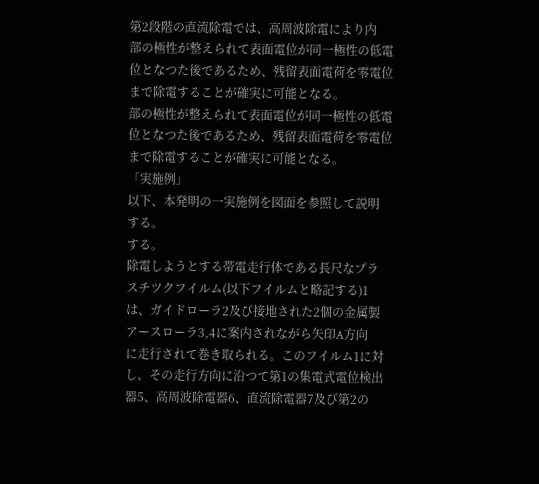第2段階の直流除電では、高周波除電により内
部の極性が整えられて表面電位が同一極性の低電
位となつた後であるため、残留表面電荷を零電位
まで除電することが確実に可能となる。
部の極性が整えられて表面電位が同一極性の低電
位となつた後であるため、残留表面電荷を零電位
まで除電することが確実に可能となる。
「実施例」
以下、本発明の一実施例を図面を参照して説明
する。
する。
除電しようとする帯電走行体である長尺なプラ
スチツクフイルム(以下フイルムと略記する)1
は、ガイドローラ2及び接地された2個の金属製
アースローラ3,4に案内されながら矢印A方向
に走行されて巻き取られる。このフイルム1に対
し、その走行方向に沿つて第1の集電式電位検出
器5、高周波除電器6、直流除電器7及び第2の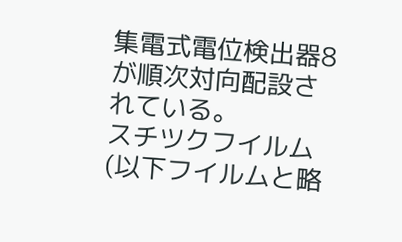集電式電位検出器8が順次対向配設されている。
スチツクフイルム(以下フイルムと略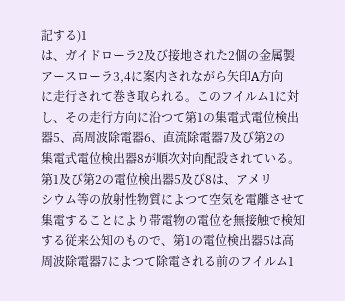記する)1
は、ガイドローラ2及び接地された2個の金属製
アースローラ3,4に案内されながら矢印A方向
に走行されて巻き取られる。このフイルム1に対
し、その走行方向に沿つて第1の集電式電位検出
器5、高周波除電器6、直流除電器7及び第2の
集電式電位検出器8が順次対向配設されている。
第1及び第2の電位検出器5及び8は、アメリ
シウム等の放射性物質によつて空気を電離させて
集電することにより帯電物の電位を無接触で検知
する従来公知のもので、第1の電位検出器5は高
周波除電器7によつて除電される前のフイルム1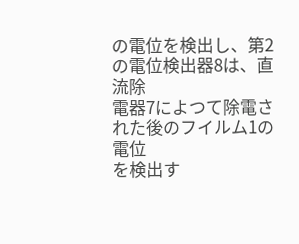の電位を検出し、第2の電位検出器8は、直流除
電器7によつて除電された後のフイルム1の電位
を検出す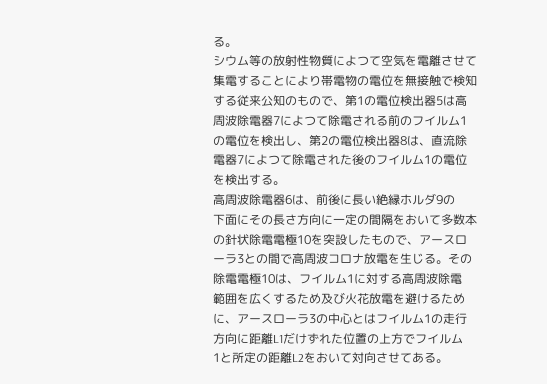る。
シウム等の放射性物質によつて空気を電離させて
集電することにより帯電物の電位を無接触で検知
する従来公知のもので、第1の電位検出器5は高
周波除電器7によつて除電される前のフイルム1
の電位を検出し、第2の電位検出器8は、直流除
電器7によつて除電された後のフイルム1の電位
を検出する。
高周波除電器6は、前後に長い絶縁ホルダ9の
下面にその長さ方向に一定の間隔をおいて多数本
の針状除電電極10を突設したもので、アースロ
ーラ3との間で高周波コロナ放電を生じる。その
除電電極10は、フイルム1に対する高周波除電
範囲を広くするため及び火花放電を避けるため
に、アースローラ3の中心とはフイルム1の走行
方向に距離L1だけずれた位置の上方でフイルム
1と所定の距離L2をおいて対向させてある。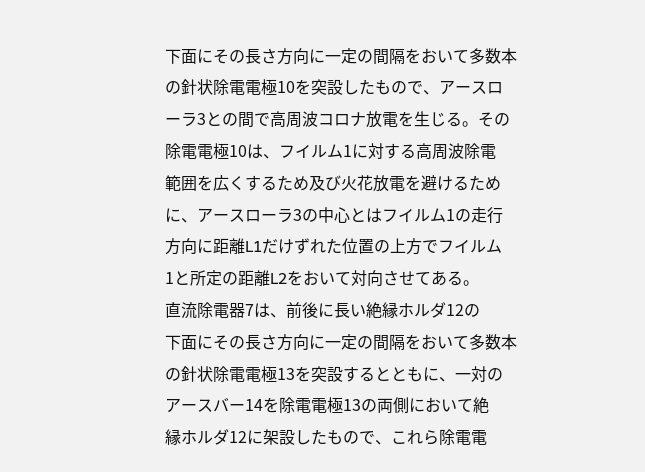下面にその長さ方向に一定の間隔をおいて多数本
の針状除電電極10を突設したもので、アースロ
ーラ3との間で高周波コロナ放電を生じる。その
除電電極10は、フイルム1に対する高周波除電
範囲を広くするため及び火花放電を避けるため
に、アースローラ3の中心とはフイルム1の走行
方向に距離L1だけずれた位置の上方でフイルム
1と所定の距離L2をおいて対向させてある。
直流除電器7は、前後に長い絶縁ホルダ12の
下面にその長さ方向に一定の間隔をおいて多数本
の針状除電電極13を突設するとともに、一対の
アースバー14を除電電極13の両側において絶
縁ホルダ12に架設したもので、これら除電電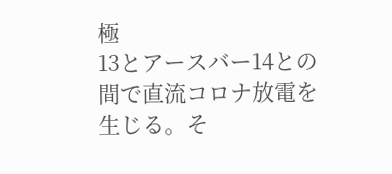極
13とアースバー14との間で直流コロナ放電を
生じる。そ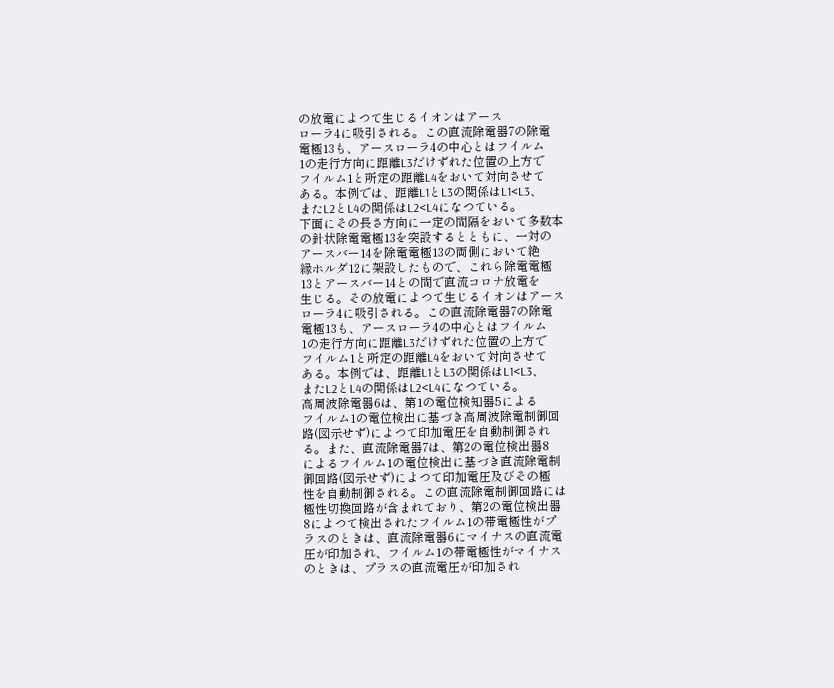の放電によつて生じるイオンはアース
ローラ4に吸引される。この直流除電器7の除電
電極13も、アースローラ4の中心とはフイルム
1の走行方向に距離L3だけずれた位置の上方で
フイルム1と所定の距離L4をおいて対向させて
ある。本例では、距離L1とL3の関係はL1<L3、
またL2とL4の関係はL2<L4になつている。
下面にその長さ方向に一定の間隔をおいて多数本
の針状除電電極13を突設するとともに、一対の
アースバー14を除電電極13の両側において絶
縁ホルダ12に架設したもので、これら除電電極
13とアースバー14との間で直流コロナ放電を
生じる。その放電によつて生じるイオンはアース
ローラ4に吸引される。この直流除電器7の除電
電極13も、アースローラ4の中心とはフイルム
1の走行方向に距離L3だけずれた位置の上方で
フイルム1と所定の距離L4をおいて対向させて
ある。本例では、距離L1とL3の関係はL1<L3、
またL2とL4の関係はL2<L4になつている。
高周波除電器6は、第1の電位検知器5による
フイルム1の電位検出に基づき高周波除電制御回
路(図示せず)によつて印加電圧を自動制御され
る。また、直流除電器7は、第2の電位検出器8
によるフイルム1の電位検出に基づき直流除電制
御回路(図示せず)によつて印加電圧及びその極
性を自動制御される。この直流除電制御回路には
極性切換回路が含まれており、第2の電位検出器
8によつて検出されたフイルム1の帯電極性がプ
ラスのときは、直流除電器6にマイナスの直流電
圧が印加され、フイルム1の帯電極性がマイナス
のときは、プラスの直流電圧が印加され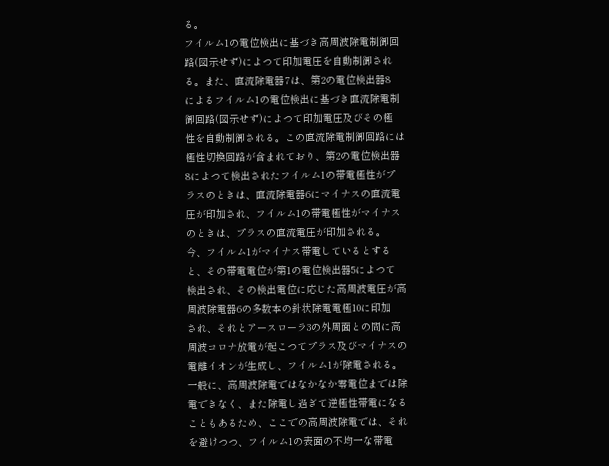る。
フイルム1の電位検出に基づき高周波除電制御回
路(図示せず)によつて印加電圧を自動制御され
る。また、直流除電器7は、第2の電位検出器8
によるフイルム1の電位検出に基づき直流除電制
御回路(図示せず)によつて印加電圧及びその極
性を自動制御される。この直流除電制御回路には
極性切換回路が含まれており、第2の電位検出器
8によつて検出されたフイルム1の帯電極性がプ
ラスのときは、直流除電器6にマイナスの直流電
圧が印加され、フイルム1の帯電極性がマイナス
のときは、プラスの直流電圧が印加される。
今、フイルム1がマイナス帯電しているとする
と、その帯電電位が第1の電位検出器5によつて
検出され、その検出電位に応じた高周波電圧が高
周波除電器6の多数本の針状除電電極10に印加
され、それとアースローラ3の外周面との間に高
周波コロナ放電が起こつてプラス及びマイナスの
電離イオンが生成し、フイルム1が除電される。
一般に、高周波除電ではなかなか零電位までは除
電できなく、また除電し過ぎて逆極性帯電になる
こともあるため、ここでの高周波除電では、それ
を避けつつ、フイルム1の表面の不均一な帯電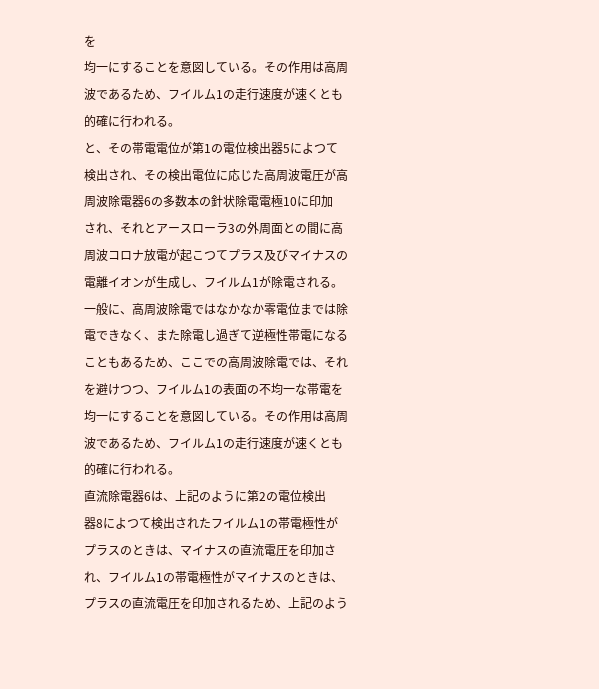を
均一にすることを意図している。その作用は高周
波であるため、フイルム1の走行速度が速くとも
的確に行われる。
と、その帯電電位が第1の電位検出器5によつて
検出され、その検出電位に応じた高周波電圧が高
周波除電器6の多数本の針状除電電極10に印加
され、それとアースローラ3の外周面との間に高
周波コロナ放電が起こつてプラス及びマイナスの
電離イオンが生成し、フイルム1が除電される。
一般に、高周波除電ではなかなか零電位までは除
電できなく、また除電し過ぎて逆極性帯電になる
こともあるため、ここでの高周波除電では、それ
を避けつつ、フイルム1の表面の不均一な帯電を
均一にすることを意図している。その作用は高周
波であるため、フイルム1の走行速度が速くとも
的確に行われる。
直流除電器6は、上記のように第2の電位検出
器8によつて検出されたフイルム1の帯電極性が
プラスのときは、マイナスの直流電圧を印加さ
れ、フイルム1の帯電極性がマイナスのときは、
プラスの直流電圧を印加されるため、上記のよう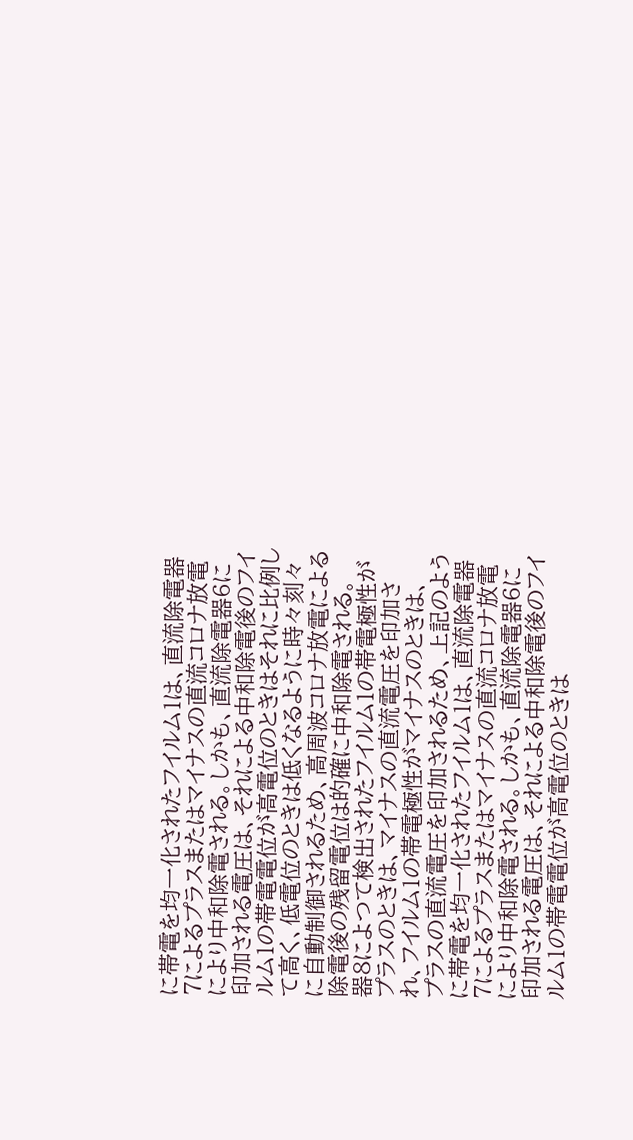に帯電を均一化されたフイルム1は、直流除電器
7によるプラスまたはマイナスの直流コロナ放電
により中和除電される。しかも、直流除電器6に
印加される電圧は、それによる中和除電後のフイ
ルム1の帯電電位が高電位のときはそれに比例し
て高く、低電位のときは低くなるように時々刻々
に自動制御されるため、高周波コロナ放電による
除電後の残留電位は的確に中和除電される。
器8によつて検出されたフイルム1の帯電極性が
プラスのときは、マイナスの直流電圧を印加さ
れ、フイルム1の帯電極性がマイナスのときは、
プラスの直流電圧を印加されるため、上記のよう
に帯電を均一化されたフイルム1は、直流除電器
7によるプラスまたはマイナスの直流コロナ放電
により中和除電される。しかも、直流除電器6に
印加される電圧は、それによる中和除電後のフイ
ルム1の帯電電位が高電位のときは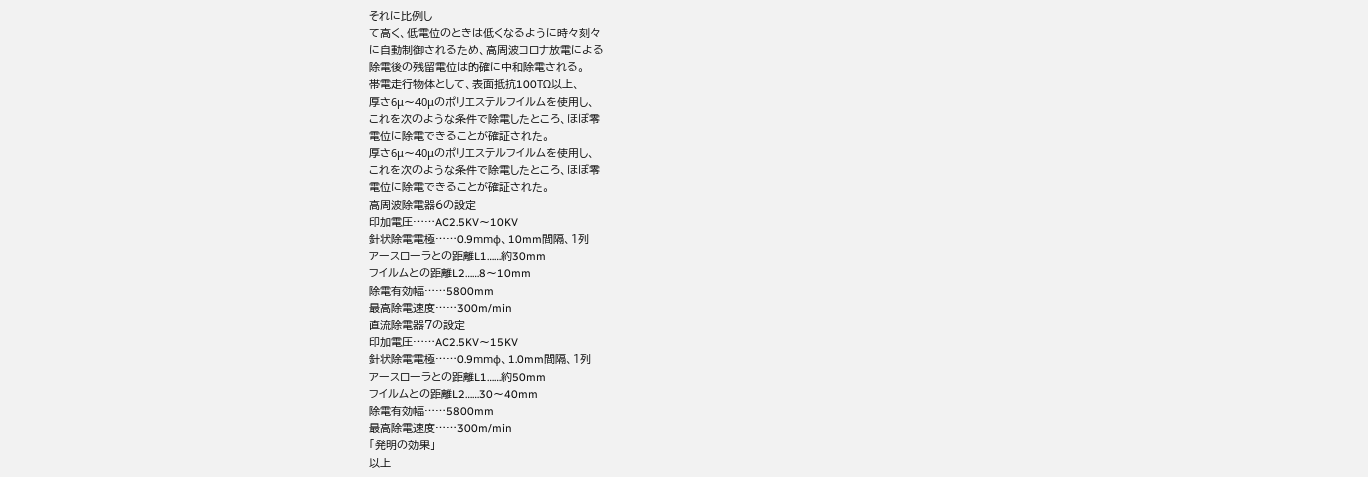それに比例し
て高く、低電位のときは低くなるように時々刻々
に自動制御されるため、高周波コロナ放電による
除電後の残留電位は的確に中和除電される。
帯電走行物体として、表面抵抗100TΩ以上、
厚さ6μ〜40μのポリエステルフイルムを使用し、
これを次のような条件で除電したところ、ほぼ零
電位に除電できることが確証された。
厚さ6μ〜40μのポリエステルフイルムを使用し、
これを次のような条件で除電したところ、ほぼ零
電位に除電できることが確証された。
高周波除電器6の設定
印加電圧……AC2.5KV〜10KV
針状除電電極……0.9mmφ、10mm間隔、1列
アースローラとの距離L1……約30mm
フイルムとの距離L2……8〜10mm
除電有効幅……5800mm
最高除電速度……300m/min
直流除電器7の設定
印加電圧……AC2.5KV〜15KV
針状除電電極……0.9mmφ、1.0mm間隔、1列
アースローラとの距離L1……約50mm
フイルムとの距離L2……30〜40mm
除電有効幅……5800mm
最高除電速度……300m/min
「発明の効果」
以上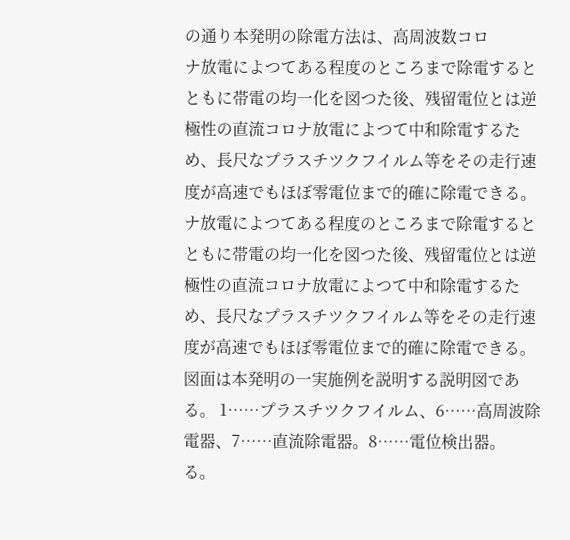の通り本発明の除電方法は、高周波数コロ
ナ放電によつてある程度のところまで除電すると
ともに帯電の均一化を図つた後、残留電位とは逆
極性の直流コロナ放電によつて中和除電するた
め、長尺なプラスチツクフイルム等をその走行速
度が高速でもほぼ零電位まで的確に除電できる。
ナ放電によつてある程度のところまで除電すると
ともに帯電の均一化を図つた後、残留電位とは逆
極性の直流コロナ放電によつて中和除電するた
め、長尺なプラスチツクフイルム等をその走行速
度が高速でもほぼ零電位まで的確に除電できる。
図面は本発明の一実施例を説明する説明図であ
る。 1……プラスチツクフイルム、6……高周波除
電器、7……直流除電器。8……電位検出器。
る。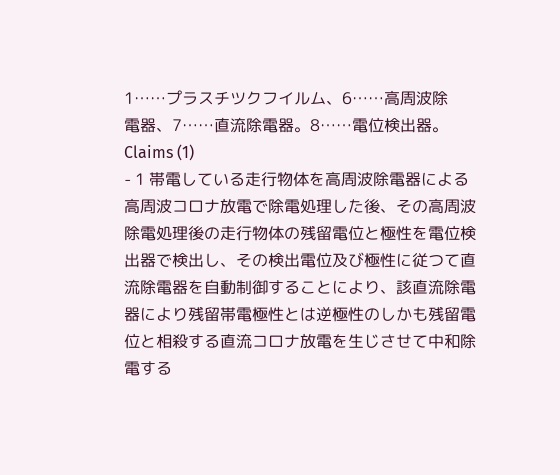1……プラスチツクフイルム、6……高周波除
電器、7……直流除電器。8……電位検出器。
Claims (1)
- 1 帯電している走行物体を高周波除電器による
高周波コロナ放電で除電処理した後、その高周波
除電処理後の走行物体の残留電位と極性を電位検
出器で検出し、その検出電位及び極性に従つて直
流除電器を自動制御することにより、該直流除電
器により残留帯電極性とは逆極性のしかも残留電
位と相殺する直流コロナ放電を生じさせて中和除
電する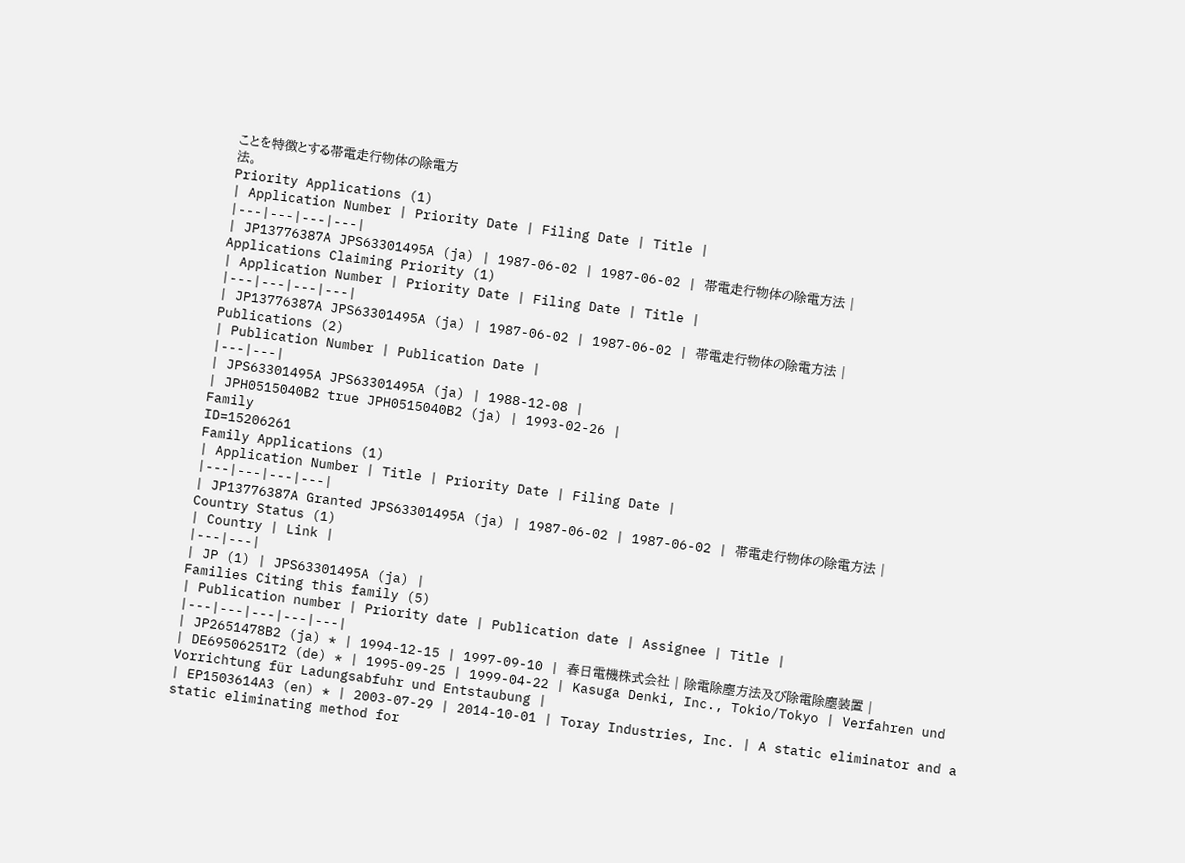ことを特徴とする帯電走行物体の除電方
法。
Priority Applications (1)
| Application Number | Priority Date | Filing Date | Title |
|---|---|---|---|
| JP13776387A JPS63301495A (ja) | 1987-06-02 | 1987-06-02 | 帯電走行物体の除電方法 |
Applications Claiming Priority (1)
| Application Number | Priority Date | Filing Date | Title |
|---|---|---|---|
| JP13776387A JPS63301495A (ja) | 1987-06-02 | 1987-06-02 | 帯電走行物体の除電方法 |
Publications (2)
| Publication Number | Publication Date |
|---|---|
| JPS63301495A JPS63301495A (ja) | 1988-12-08 |
| JPH0515040B2 true JPH0515040B2 (ja) | 1993-02-26 |
Family
ID=15206261
Family Applications (1)
| Application Number | Title | Priority Date | Filing Date |
|---|---|---|---|
| JP13776387A Granted JPS63301495A (ja) | 1987-06-02 | 1987-06-02 | 帯電走行物体の除電方法 |
Country Status (1)
| Country | Link |
|---|---|
| JP (1) | JPS63301495A (ja) |
Families Citing this family (5)
| Publication number | Priority date | Publication date | Assignee | Title |
|---|---|---|---|---|
| JP2651478B2 (ja) * | 1994-12-15 | 1997-09-10 | 春日電機株式会社 | 除電除塵方法及び除電除塵装置 |
| DE69506251T2 (de) * | 1995-09-25 | 1999-04-22 | Kasuga Denki, Inc., Tokio/Tokyo | Verfahren und Vorrichtung für Ladungsabfuhr und Entstaubung |
| EP1503614A3 (en) * | 2003-07-29 | 2014-10-01 | Toray Industries, Inc. | A static eliminator and a static eliminating method for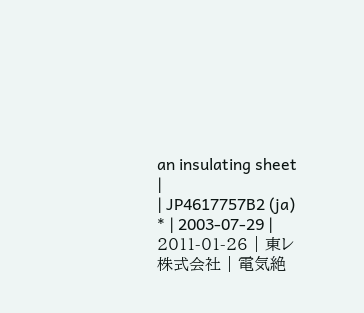an insulating sheet |
| JP4617757B2 (ja) * | 2003-07-29 | 2011-01-26 | 東レ株式会社 | 電気絶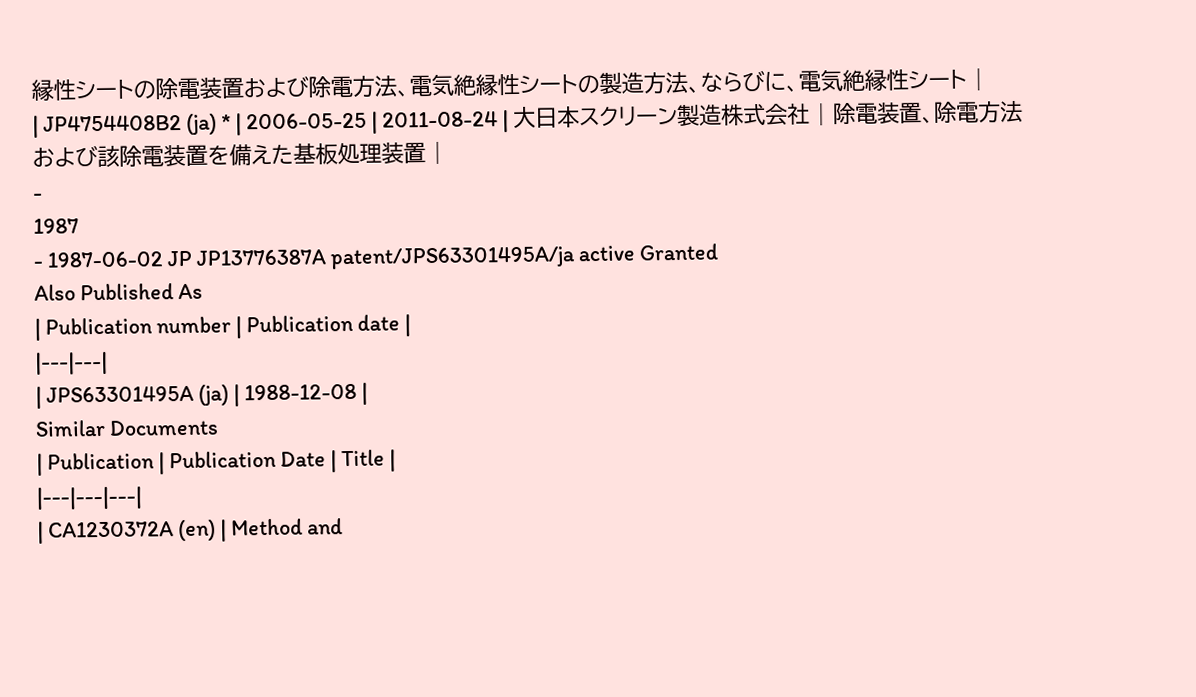縁性シートの除電装置および除電方法、電気絶縁性シートの製造方法、ならびに、電気絶縁性シート |
| JP4754408B2 (ja) * | 2006-05-25 | 2011-08-24 | 大日本スクリーン製造株式会社 | 除電装置、除電方法および該除電装置を備えた基板処理装置 |
-
1987
- 1987-06-02 JP JP13776387A patent/JPS63301495A/ja active Granted
Also Published As
| Publication number | Publication date |
|---|---|
| JPS63301495A (ja) | 1988-12-08 |
Similar Documents
| Publication | Publication Date | Title |
|---|---|---|
| CA1230372A (en) | Method and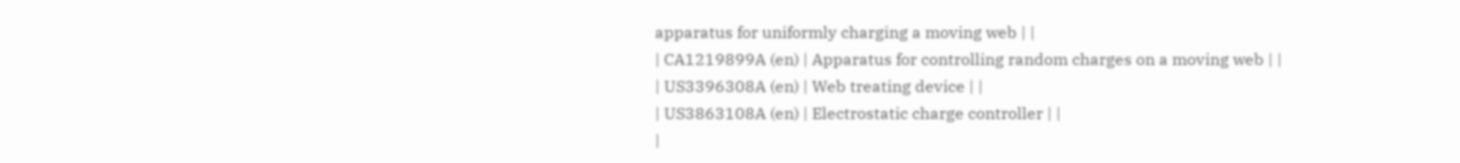apparatus for uniformly charging a moving web | |
| CA1219899A (en) | Apparatus for controlling random charges on a moving web | |
| US3396308A (en) | Web treating device | |
| US3863108A (en) | Electrostatic charge controller | |
|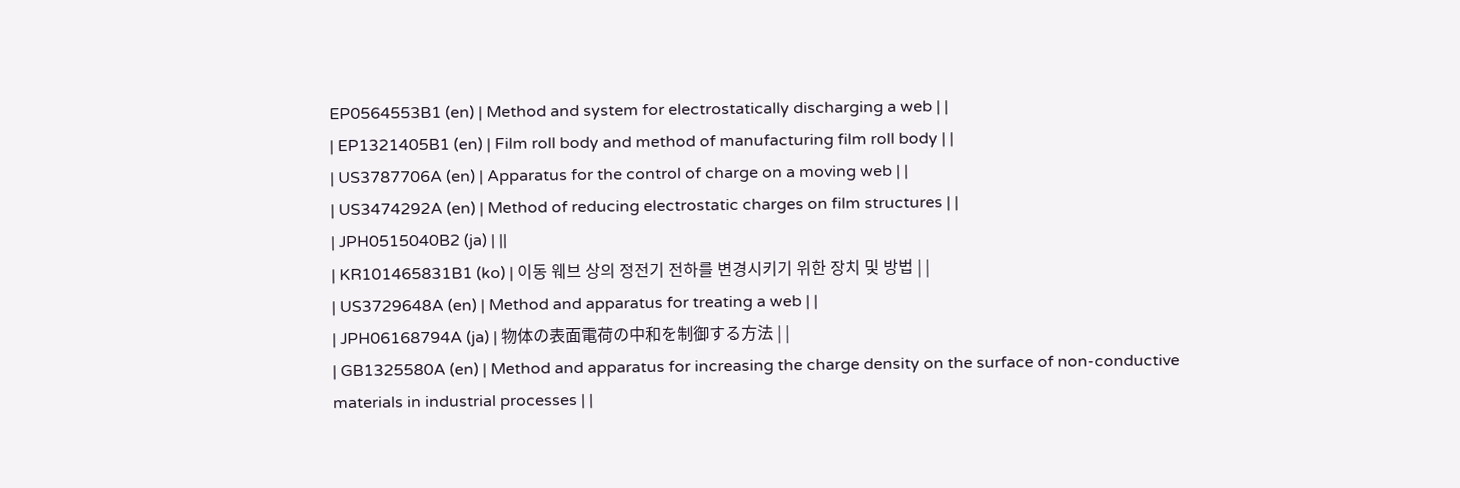EP0564553B1 (en) | Method and system for electrostatically discharging a web | |
| EP1321405B1 (en) | Film roll body and method of manufacturing film roll body | |
| US3787706A (en) | Apparatus for the control of charge on a moving web | |
| US3474292A (en) | Method of reducing electrostatic charges on film structures | |
| JPH0515040B2 (ja) | ||
| KR101465831B1 (ko) | 이동 웨브 상의 정전기 전하를 변경시키기 위한 장치 및 방법 | |
| US3729648A (en) | Method and apparatus for treating a web | |
| JPH06168794A (ja) | 物体の表面電荷の中和を制御する方法 | |
| GB1325580A (en) | Method and apparatus for increasing the charge density on the surface of non-conductive materials in industrial processes | |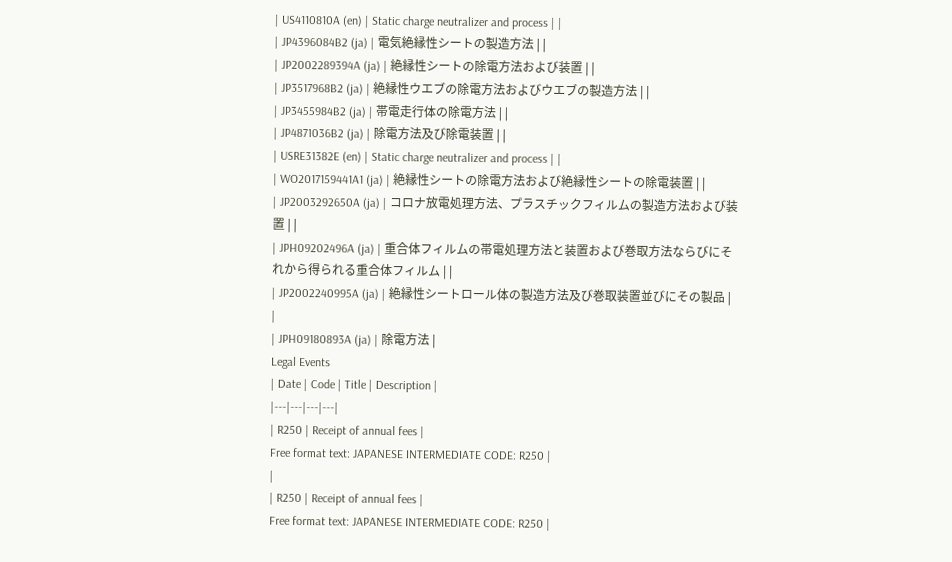| US4110810A (en) | Static charge neutralizer and process | |
| JP4396084B2 (ja) | 電気絶縁性シートの製造方法 | |
| JP2002289394A (ja) | 絶縁性シートの除電方法および装置 | |
| JP3517968B2 (ja) | 絶縁性ウエブの除電方法およびウエブの製造方法 | |
| JP3455984B2 (ja) | 帯電走行体の除電方法 | |
| JP4871036B2 (ja) | 除電方法及び除電装置 | |
| USRE31382E (en) | Static charge neutralizer and process | |
| WO2017159441A1 (ja) | 絶縁性シートの除電方法および絶縁性シートの除電装置 | |
| JP2003292650A (ja) | コロナ放電処理方法、プラスチックフィルムの製造方法および装置 | |
| JPH09202496A (ja) | 重合体フィルムの帯電処理方法と装置および巻取方法ならびにそれから得られる重合体フィルム | |
| JP2002240995A (ja) | 絶縁性シートロール体の製造方法及び巻取装置並びにその製品 | |
| JPH09180893A (ja) | 除電方法 |
Legal Events
| Date | Code | Title | Description |
|---|---|---|---|
| R250 | Receipt of annual fees |
Free format text: JAPANESE INTERMEDIATE CODE: R250 |
|
| R250 | Receipt of annual fees |
Free format text: JAPANESE INTERMEDIATE CODE: R250 |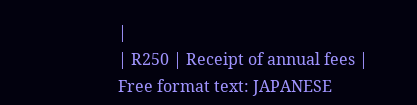|
| R250 | Receipt of annual fees |
Free format text: JAPANESE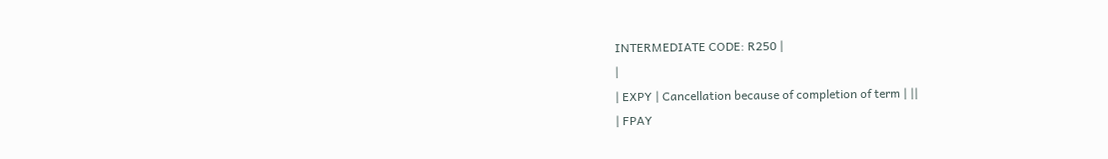INTERMEDIATE CODE: R250 |
|
| EXPY | Cancellation because of completion of term | ||
| FPAY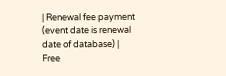| Renewal fee payment (event date is renewal date of database) |
Free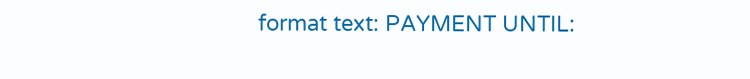format text: PAYMENT UNTIL: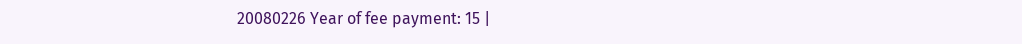20080226 Year of fee payment: 15 |